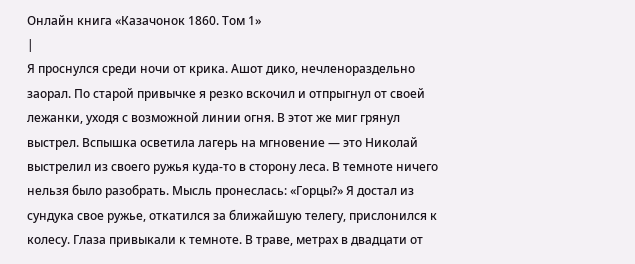Онлайн книга «Казачонок 1860. Том 1»
|
Я проснулся среди ночи от крика. Ашот дико, нечленораздельно заорал. По старой привычке я резко вскочил и отпрыгнул от своей лежанки, уходя с возможной линии огня. В этот же миг грянул выстрел. Вспышка осветила лагерь на мгновение — это Николай выстрелил из своего ружья куда-то в сторону леса. В темноте ничего нельзя было разобрать. Мысль пронеслась: «Горцы?» Я достал из сундука свое ружье, откатился за ближайшую телегу, прислонился к колесу. Глаза привыкали к темноте. В траве, метрах в двадцати от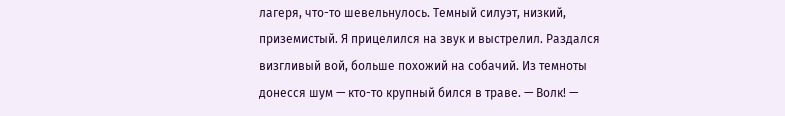лагеря, что-то шевельнулось. Темный силуэт, низкий, приземистый. Я прицелился на звук и выстрелил. Раздался визгливый вой, больше похожий на собачий. Из темноты донесся шум — кто-то крупный бился в траве. — Волк! —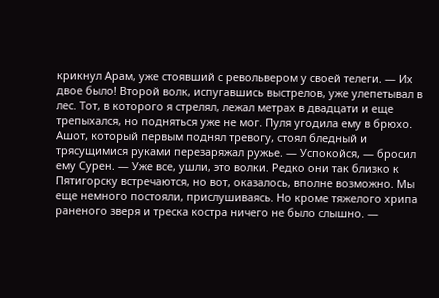крикнул Арам, уже стоявший с револьвером у своей телеги. — Их двое было! Второй волк, испугавшись выстрелов, уже улепетывал в лес. Тот, в которого я стрелял, лежал метрах в двадцати и еще трепыхался, но подняться уже не мог. Пуля угодила ему в брюхо. Ашот, который первым поднял тревогу, стоял бледный и трясущимися руками перезаряжал ружье. — Успокойся, — бросил ему Сурен. — Уже все, ушли, это волки. Редко они так близко к Пятигорску встречаются, но вот, оказалось, вполне возможно. Мы еще немного постояли, прислушиваясь. Но кроме тяжелого хрипа раненого зверя и треска костра ничего не было слышно. —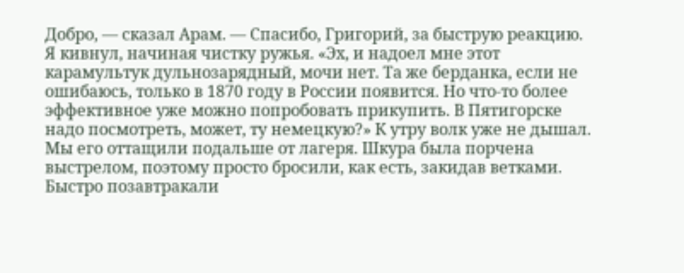Добро, — сказал Арам. — Спасибо, Григорий, за быструю реакцию. Я кивнул, начиная чистку ружья. «Эх, и надоел мне этот карамультук дульнозарядный, мочи нет. Та же берданка, если не ошибаюсь, только в 1870 году в России появится. Но что-то более эффективное уже можно попробовать прикупить. В Пятигорске надо посмотреть, может, ту немецкую?» К утру волк уже не дышал. Мы его оттащили подальше от лагеря. Шкура была порчена выстрелом, поэтому просто бросили, как есть, закидав ветками. Быстро позавтракали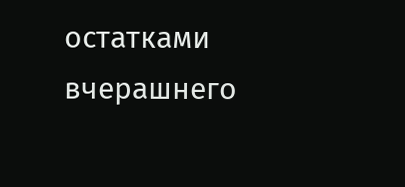остатками вчерашнего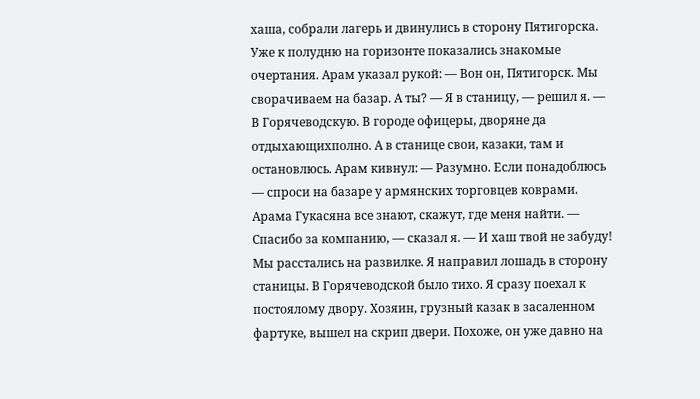хаша, собрали лагерь и двинулись в сторону Пятигорска. Уже к полудню на горизонте показались знакомые очертания. Арам указал рукой: — Вон он, Пятигорск. Мы сворачиваем на базар. А ты? — Я в станицу, — решил я. — В Горячеводскую. В городе офицеры, дворяне да отдыхающихполно. А в станице свои, казаки, там и остановлюсь. Арам кивнул: — Разумно. Если понадоблюсь — спроси на базаре у армянских торговцев коврами. Арама Гукасяна все знают, скажут, где меня найти. — Спасибо за компанию, — сказал я. — И хаш твой не забуду! Мы расстались на развилке. Я направил лошадь в сторону станицы. В Горячеводской было тихо. Я сразу поехал к постоялому двору. Хозяин, грузный казак в засаленном фартуке, вышел на скрип двери. Похоже, он уже давно на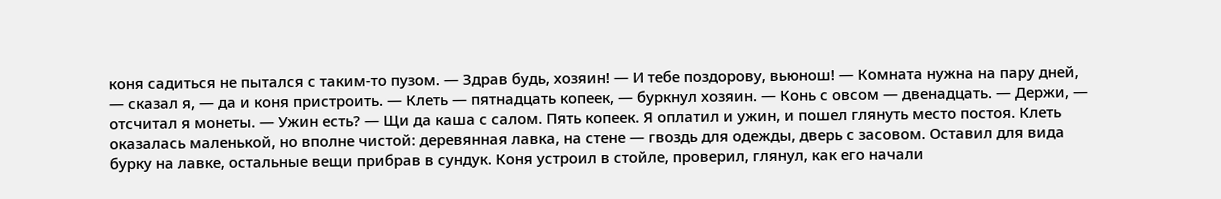коня садиться не пытался с таким-то пузом. — Здрав будь, хозяин! — И тебе поздорову, вьюнош! — Комната нужна на пару дней, — сказал я, — да и коня пристроить. — Клеть — пятнадцать копеек, — буркнул хозяин. — Конь с овсом — двенадцать. — Держи, — отсчитал я монеты. — Ужин есть? — Щи да каша с салом. Пять копеек. Я оплатил и ужин, и пошел глянуть место постоя. Клеть оказалась маленькой, но вполне чистой: деревянная лавка, на стене — гвоздь для одежды, дверь с засовом. Оставил для вида бурку на лавке, остальные вещи прибрав в сундук. Коня устроил в стойле, проверил, глянул, как его начали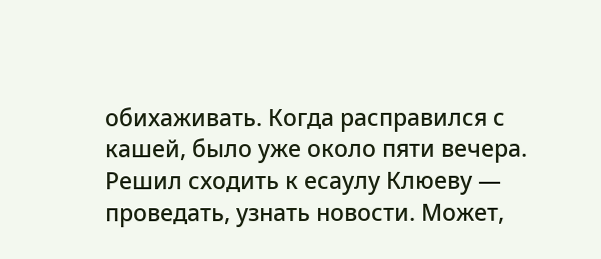обихаживать. Когда расправился с кашей, было уже около пяти вечера. Решил сходить к есаулу Клюеву — проведать, узнать новости. Может,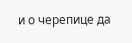и о черепице да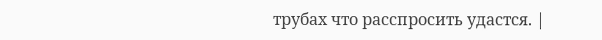трубах что расспросить удастся. |